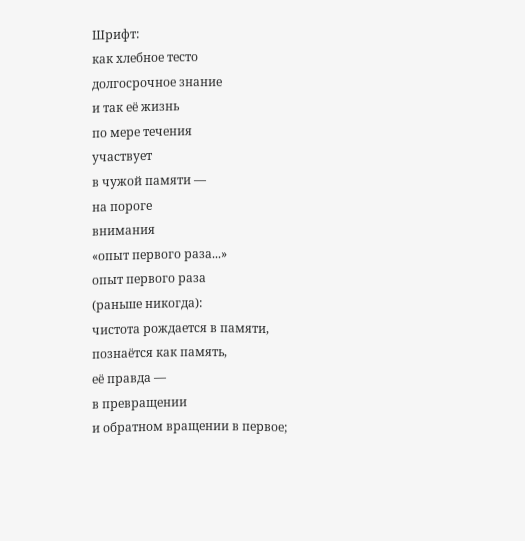Шрифт:
как хлебное тесто
долгосрочное знание
и так её жизнь
по мере течения
участвует
в чужой памяти —
на пороге
внимания
«опыт первого раза...»
опыт первого раза
(раньше никогда):
чистота рождается в памяти,
познаётся как память,
её правда —
в превращении
и обратном вращении в первое;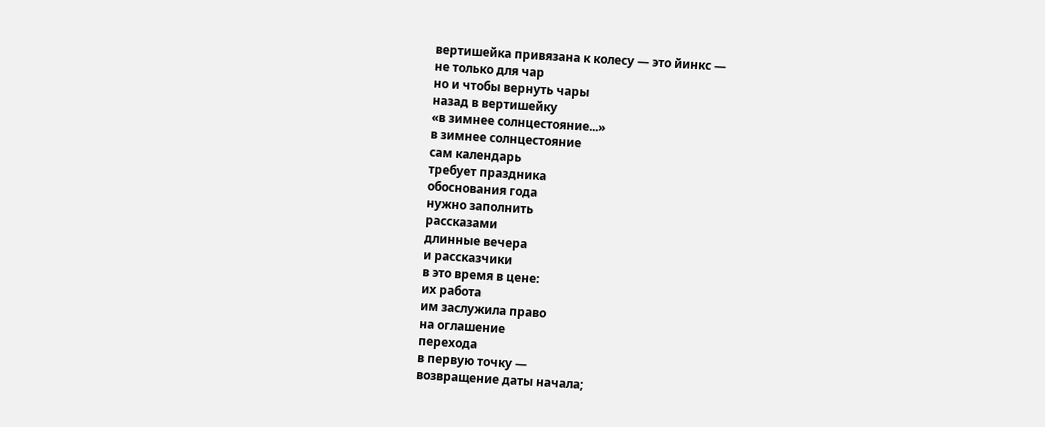вертишейка привязана к колесу — это йинкс —
не только для чар
но и чтобы вернуть чары
назад в вертишейку
«в зимнее солнцестояние...»
в зимнее солнцестояние
сам календарь
требует праздника
обоснования года
нужно заполнить
рассказами
длинные вечера
и рассказчики
в это время в цене:
их работа
им заслужила право
на оглашение
перехода
в первую точку —
возвращение даты начала;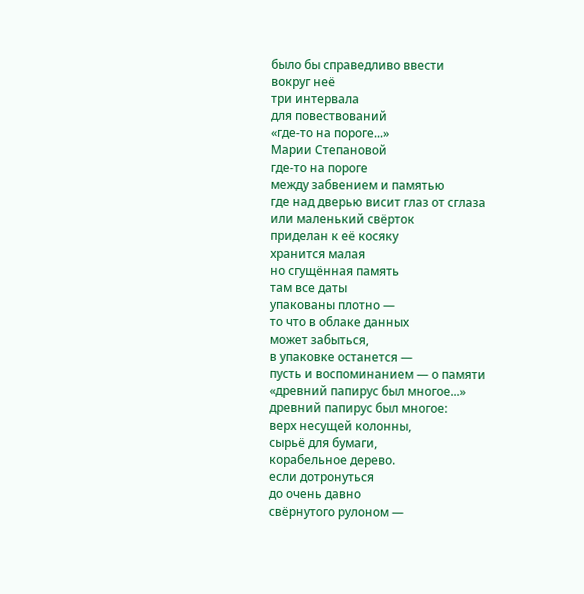было бы справедливо ввести
вокруг неё
три интервала
для повествований
«где-то на пороге...»
Марии Степановой
где-то на пороге
между забвением и памятью
где над дверью висит глаз от сглаза
или маленький свёрток
приделан к её косяку
хранится малая
но сгущённая память
там все даты
упакованы плотно —
то что в облаке данных
может забыться,
в упаковке останется —
пусть и воспоминанием — о памяти
«древний папирус был многое...»
древний папирус был многое:
верх несущей колонны,
сырьё для бумаги,
корабельное дерево.
если дотронуться
до очень давно
свёрнутого рулоном —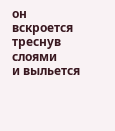он вскроется
треснув слоями
и выльется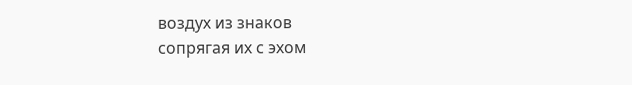воздух из знаков
сопрягая их с эхом